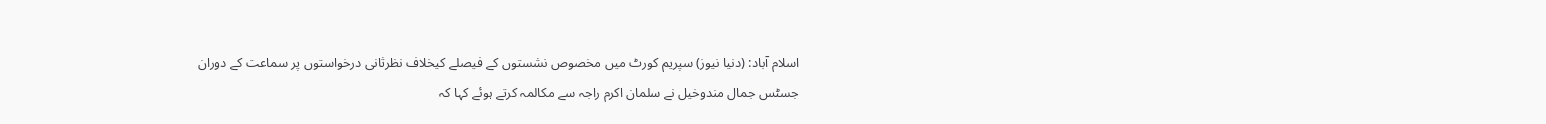اسلام آباد: (دنیا نیوز) سپریم کورٹ میں مخصوص نشستوں کے فیصلے کیخلاف نظرثانی درخواستوں پر سماعت کے دوران جسٹس جمال مندوخیل نے سلمان اکرم راجہ سے مکالمہ کرتے ہوئے کہا کہ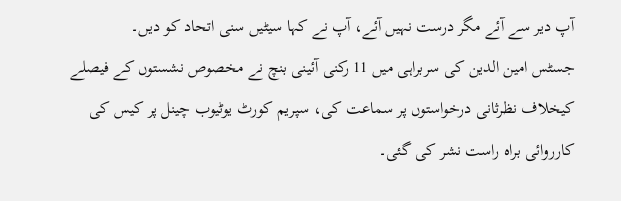آپ دیر سے آئے مگر درست نہیں آئے، آپ نے کہا سیٹیں سنی اتحاد کو دیں۔
جسٹس امین الدین کی سربراہی میں 11 رکنی آئینی بنچ نے مخصوص نشستوں کے فیصلے کیخلاف نظرثانی درخواستوں پر سماعت کی، سپریم کورٹ یوٹیوب چینل پر کیس کی کارروائی براہ راست نشر کی گئی۔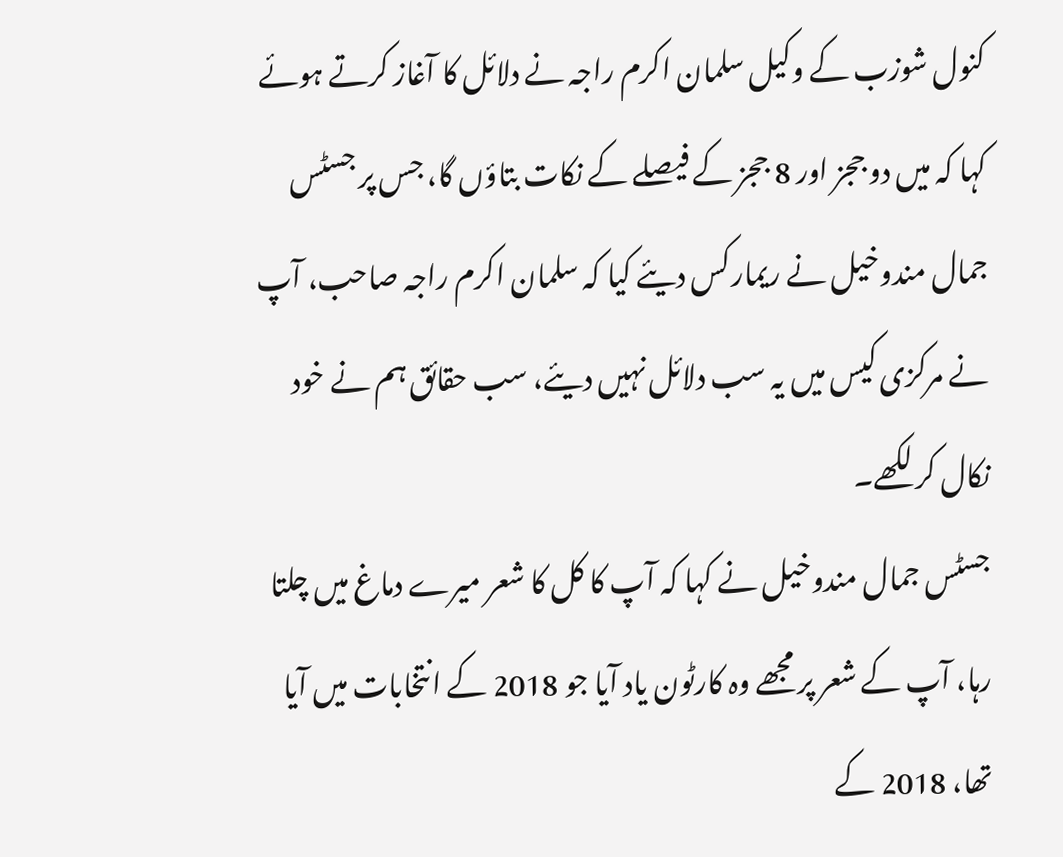کنول شوزب کے وکیل سلمان اکرم راجہ نے دلائل کا آغاز کرتے ہوئے کہا کہ میں دو ججز اور 8 ججز کے فیصلے کے نکات بتاؤں گا، جس پر جسٹس جمال مندوخیل نے ریمارکس دیئے کیا کہ سلمان اکرم راجہ صاحب، آپ نے مرکزی کیس میں یہ سب دلائل نہیں دیئے، سب حقائق ہم نے خود نکال کر لکھے۔
جسٹس جمال مندوخیل نے کہا کہ آپ کا کل کا شعر میرے دماغ میں چلتا رہا، آپ کے شعر پر مجھے وہ کارٹون یاد آیا جو 2018 کے انتخابات میں آیا تھا، 2018 کے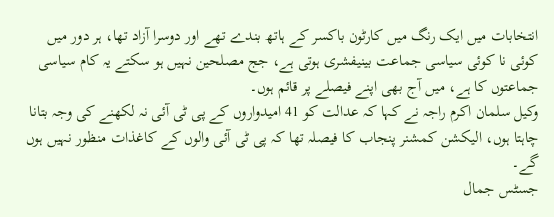انتخابات میں ایک رنگ میں کارٹون باکسر کے ہاتھ بندے تھے اور دوسرا آزاد تھا، ہر دور میں کوئی نا کوئی سیاسی جماعت بینیفشری ہوتی ہے، جج مصلحین نہیں ہو سکتے یہ کام سیاسی جماعتوں کا ہے، میں آج بھی اپنے فیصلے پر قائم ہوں۔
وکیل سلمان اکرم راجہ نے کہا کہ عدالت کو 41 امیدواروں کے پی ٹی آئی نہ لکھنے کی وجہ بتانا چاہتا ہوں، الیکشن کمشنر پنجاب کا فیصلہ تھا کہ پی ٹی آئی والوں کے کاغذات منظور نہیں ہوں گے۔
جسٹس جمال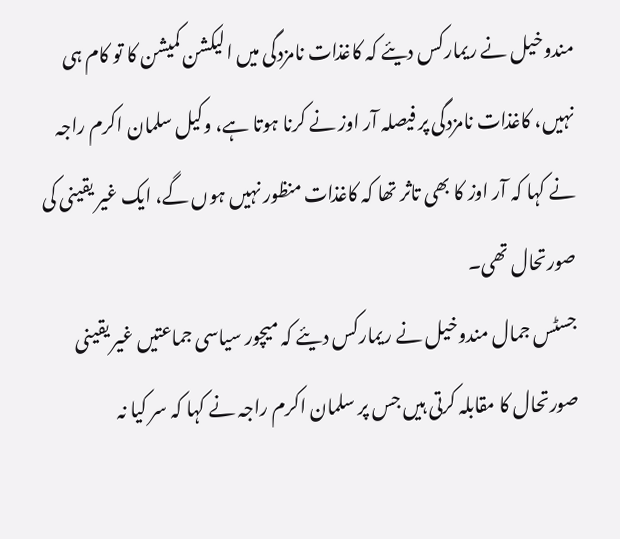مندوخیل نے ریمارکس دیئے کہ کاغذات نامزدگی میں الیکشن کمیشن کا تو کام ہی نہیں، کاغذات نامزدگی پر فیصلہ آر اوز نے کرنا ہوتا ہے، وکیل سلمان اکرم راجہ نے کہا کہ آر اوز کا بھی تاثر تھا کہ کاغذات منظور نہیں ہوں گے، ایک غیر یقینی کی صورتحال تھی۔
جسٹس جمال مندوخیل نے ریمارکس دیئے کہ میچور سیاسی جماعتیں غیر یقینی صورتحال کا مقابلہ کرتی ہیں جس پر سلمان اکرم راجہ نے کہا کہ سر کیا نہ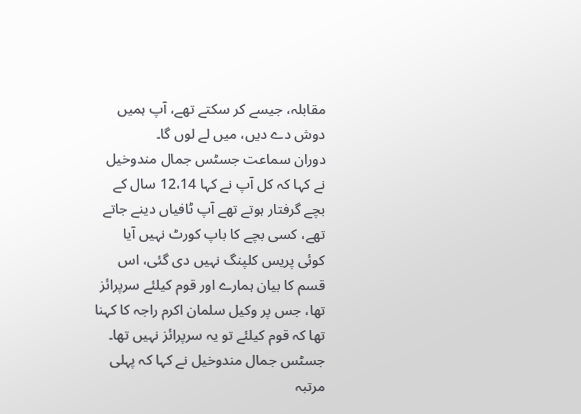مقابلہ، جیسے کر سکتے تھے، آپ ہمیں دوش دے دیں، میں لے لوں گا۔
دوران سماعت جسٹس جمال مندوخیل نے کہا کہ کل آپ نے کہا 12،14 سال کے بچے گرفتار ہوتے تھے آپ ٹافیاں دینے جاتے تھے، کسی بچے کا باپ کورٹ نہیں آیا کوئی پریس کلپنگ نہیں دی گئی، اس قسم کا بیان ہمارے اور قوم کیلئے سرپرائز تھا، جس پر وکیل سلمان اکرم راجہ کا کہنا تھا کہ قوم کیلئے تو یہ سرپرائز نہیں تھا۔
جسٹس جمال مندوخیل نے کہا کہ پہلی مرتبہ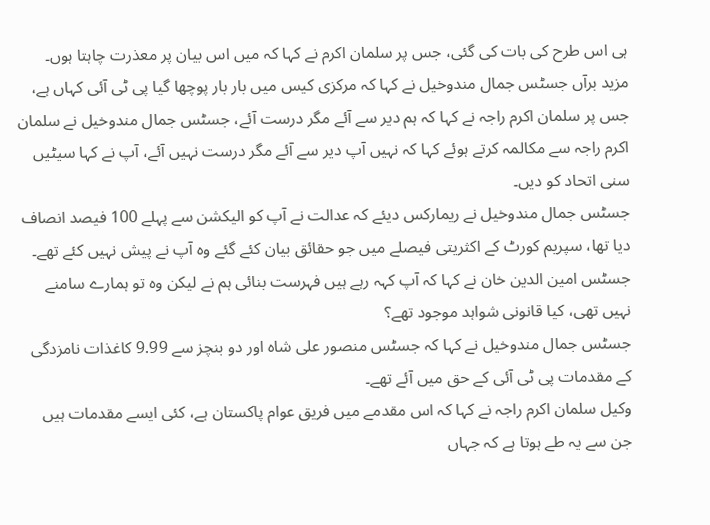ہی اس طرح کی بات کی گئی، جس پر سلمان اکرم نے کہا کہ میں اس بیان پر معذرت چاہتا ہوں۔
مزید برآں جسٹس جمال مندوخیل نے کہا کہ مرکزی کیس میں بار بار پوچھا گیا پی ٹی آئی کہاں ہے، جس پر سلمان اکرم راجہ نے کہا کہ ہم دیر سے آئے مگر درست آئے، جسٹس جمال مندوخیل نے سلمان اکرم راجہ سے مکالمہ کرتے ہوئے کہا کہ نہیں آپ دیر سے آئے مگر درست نہیں آئے، آپ نے کہا سیٹیں سنی اتحاد کو دیں۔
جسٹس جمال مندوخیل نے ریمارکس دیئے کہ عدالت نے آپ کو الیکشن سے پہلے 100 فیصد انصاف دیا تھا، سپریم کورٹ کے اکثریتی فیصلے میں جو حقائق بیان کئے گئے وہ آپ نے پیش نہیں کئے تھے۔
جسٹس امین الدین خان نے کہا کہ آپ کہہ رہے ہیں فہرست بنائی ہم نے لیکن وہ تو ہمارے سامنے نہیں تھی، کیا قانونی شواہد موجود تھے؟
جسٹس جمال مندوخیل نے کہا کہ جسٹس منصور علی شاہ اور دو بنچز سے 9.99 کاغذات نامزدگی کے مقدمات پی ٹی آئی کے حق میں آئے تھے۔
وکیل سلمان اکرم راجہ نے کہا کہ اس مقدمے میں فریق عوام پاکستان ہے، کئی ایسے مقدمات ہیں جن سے یہ طے ہوتا ہے کہ جہاں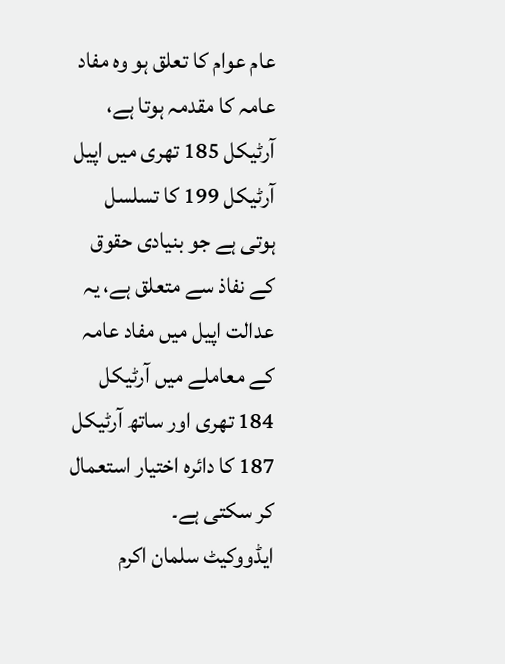عام عوام کا تعلق ہو وہ مفاد عامہ کا مقدمہ ہوتا ہے، آرٹیکل 185 تھری میں اپیل آرٹیکل 199 کا تسلسل ہوتی ہے جو بنیادی حقوق کے نفاذ سے متعلق ہے، یہ عدالت اپیل میں مفاد عامہ کے معاملے میں آرٹیکل 184 تھری اور ساتھ آرٹیکل 187 کا دائرہ اختیار استعمال کر سکتی ہے۔
ایڈووکیٹ سلمان اکرم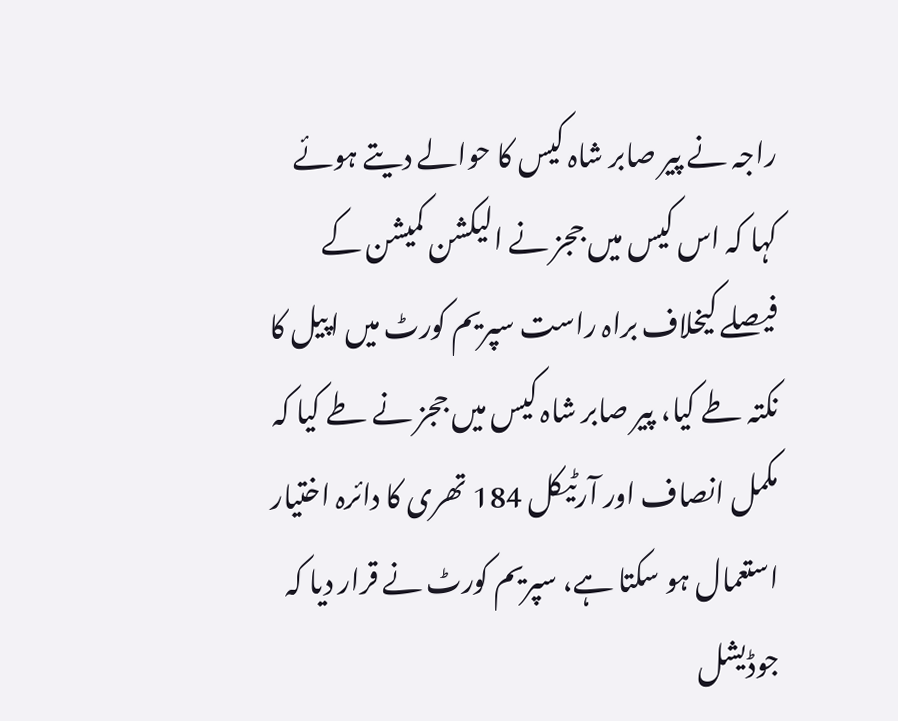راجہ نے پیر صابر شاہ کیس کا حوالے دیتے ہوئے کہا کہ اس کیس میں ججز نے الیکشن کمیشن کے فیصلے کیخلاف براہ راست سپریم کورٹ میں اپیل کا نکتہ طے کیا، پیر صابر شاہ کیس میں ججز نے طے کیا کہ مکمل انصاف اور آرٹیکل 184 تھری کا دائرہ اختیار استعمال ہو سکتا ہے، سپریم کورٹ نے قرار دیا کہ جوڈیشل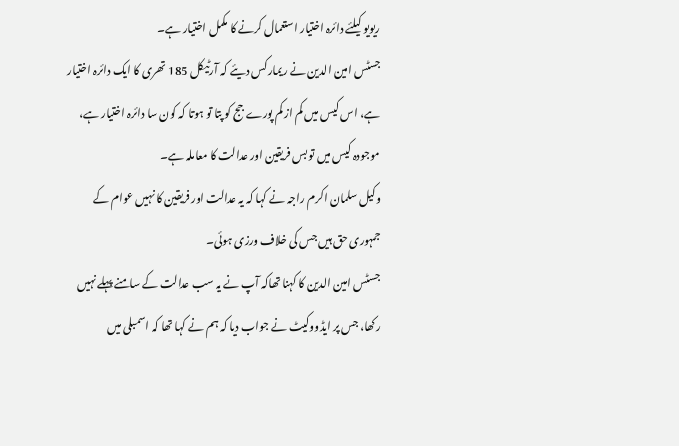ریویو کیلئے دائرہ اختیار استعمال کرنے کا مکمل اختیار ہے۔
جسٹس امین الدین نے ریمارکس دیئے کہ آرٹیکل 185 تھری کا ایک دائرہ اختیار ہے، اس کیس میں کم از کم پورے جج کو پتا تو ہوتا کہ کون سا دائرہ اختیار ہے، موجودہ کیس میں تو بس فریقین اور عدالت کا معاملہ ہے۔
وکیل سلمان اکرم راجہ نے کہا کہ یہ عدالت اور فریقین کا نہیں عوام کے جمہوری حق ہیں جس کی خلاف ورزی ہوئی۔
جسٹس امین الدین کا کہنا تھاکہ آپ نے یہ سب عدالت کے سامنے پہلے نہیں رکھا، جس پر ایڈووکیٹ نے جواب دیا کہ ہم نے کہا تھا کہ اسمبلی میں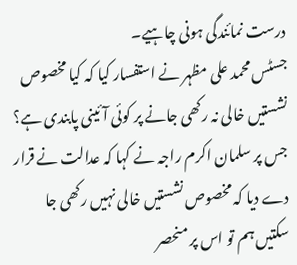درست نمائندگی ہونی چاہیے۔
جسٹس محمد علی مظہر نے استفسار کیا کہ کیا مخصوص نشستیں خالی نہ رکھی جانے پر کوئی آئینی پابندی ہے؟ جس پر سلمان اکرم راجہ نے کہا کہ عدالت نے قرار دے دیا کہ مخصوص نشستیں خالی نہیں رکھی جا سکتیں ہم تو اس پر منحصر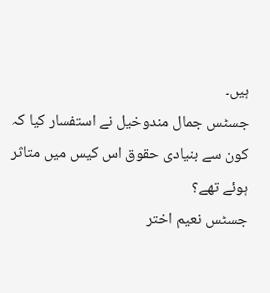ہیں۔
جسٹس جمال مندوخیل نے استفسار کیا کہ کون سے بنیادی حقوق اس کیس میں متاثر ہوئے تھے؟
جسٹس نعیم اختر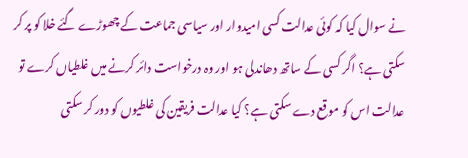نے سوال کیا کہ کوئی عدالت کسی امیدوار اور سیاسی جماعت کے چھوڑے گئے خلا کو پر کر سکتی ہے؟ اگر کسی کے ساتھ دھاندلی ہو اور وہ درخواست دائر کرنے میں غلطیاں کرے تو عدالت اس کو موقع دے سکتی ہے؟ کیا عدالت فریقین کی غلطیوں کو دور کر سکتی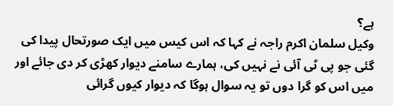ہے؟
وکیل سلمان اکرم راجہ نے کہا کہ اس کیس میں ایک صورتحال پیدا کی گئی جو پی ٹی آئی نے نہیں کی، ہمارے سامنے دیوار کھڑی کر دی جائے اور میں اس کو گرا دوں تو یہ سوال ہوگا کہ دیوار کیوں گرائی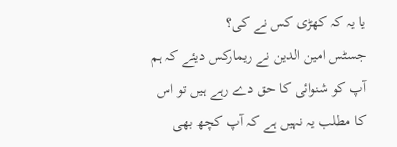یا یہ کہ کھڑی کس نے کی؟
جسٹس امین الدین نے ریمارکس دیئے کہ ہم آپ کو شنوائی کا حق دے رہے ہیں تو اس کا مطلب یہ نہیں ہے کہ آپ کچھ بھی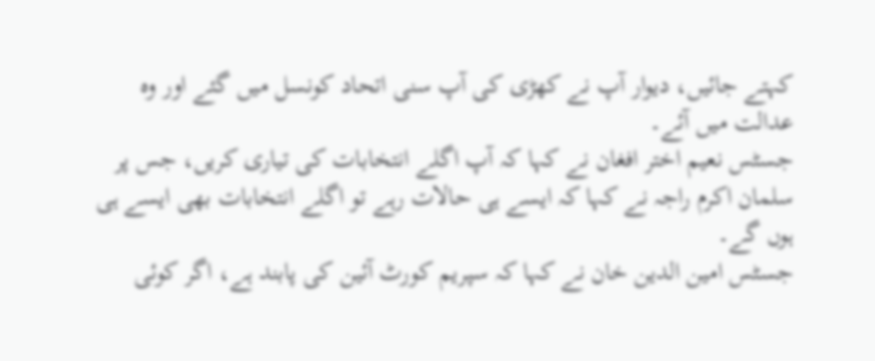کہتے جائیں، دیوار آپ نے کھڑی کی آپ سنی اتحاد کونسل میں گئے اور وہ عدالت میں آئے۔
جسٹس نعیم اختر افغان نے کہا کہ آپ اگلے انتخابات کی تیاری کریں، جس پر سلمان اکرم راجہ نے کہا کہ ایسے ہی حالات رہے تو اگلے انتخابات بھی ایسے ہی ہوں گے۔
جسٹس امین الدین خان نے کہا کہ سپریم کورٹ آئین کی پابند ہے، اگر کوئی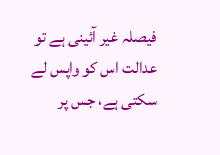فیصلہ غیر آئینی ہے تو عدالت اس کو واپس لے سکتی ہے، جس پر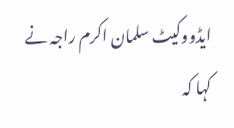ایڈووکیٹ سلمان اکرم راجہ نے کہا کہ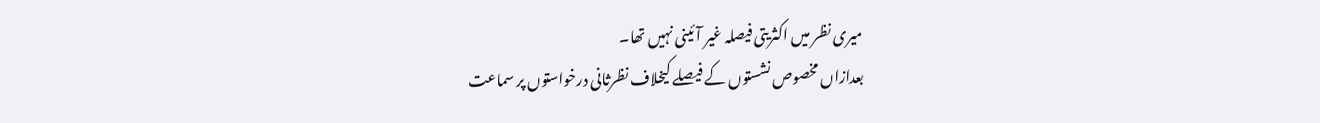میری نظر میں اکثریتی فیصلہ غیر آئینی نہیں تھا۔
بعدازاں مخصوص نشستوں کے فیصلے کیخلاف نظرثانی درخواستوں پر سماعت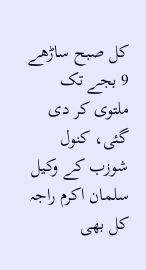کل صبح ساڑھے 9 بجے تک ملتوی کر دی گئی، کنول شوزب کے وکیل سلمان اکرم راجہ کل بھی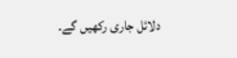دلائل جاری رکھیں گے۔